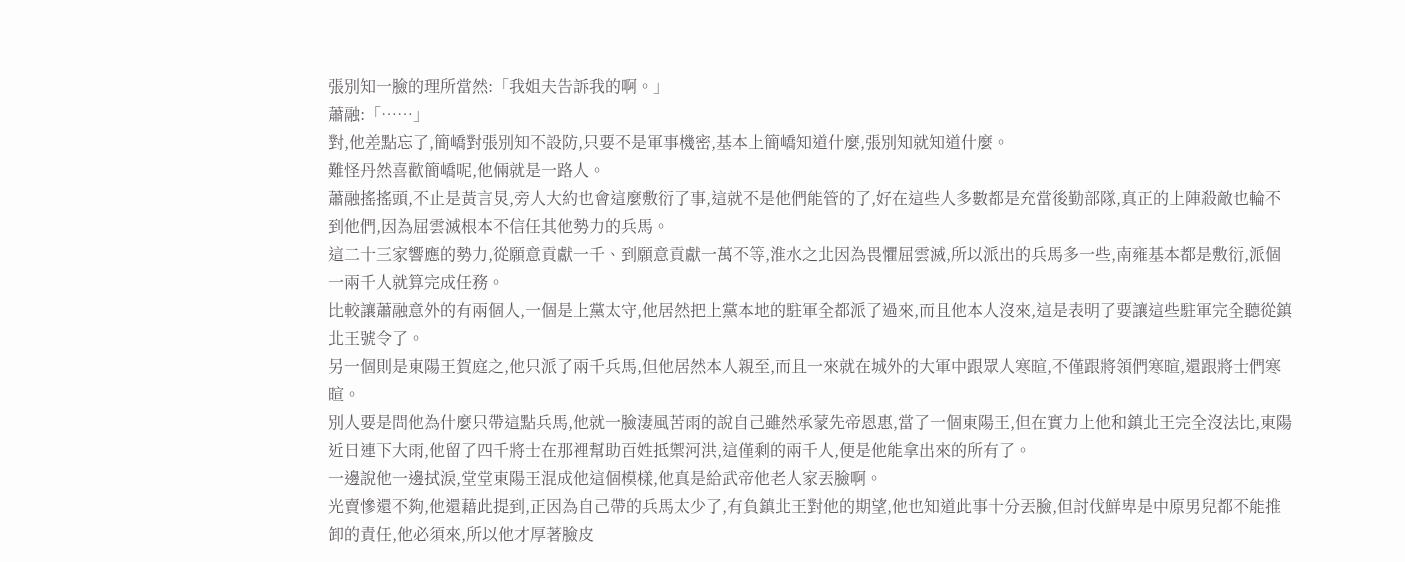張別知一臉的理所當然:「我姐夫告訴我的啊。」
蕭融:「……」
對,他差點忘了,簡嶠對張別知不設防,只要不是軍事機密,基本上簡嶠知道什麼,張別知就知道什麼。
難怪丹然喜歡簡嶠呢,他倆就是一路人。
蕭融搖搖頭,不止是黃言炅,旁人大約也會這麼敷衍了事,這就不是他們能管的了,好在這些人多數都是充當後勤部隊,真正的上陣殺敵也輪不到他們,因為屈雲滅根本不信任其他勢力的兵馬。
這二十三家響應的勢力,從願意貢獻一千、到願意貢獻一萬不等,淮水之北因為畏懼屈雲滅,所以派出的兵馬多一些,南雍基本都是敷衍,派個一兩千人就算完成任務。
比較讓蕭融意外的有兩個人,一個是上黨太守,他居然把上黨本地的駐軍全都派了過來,而且他本人沒來,這是表明了要讓這些駐軍完全聽從鎮北王號令了。
另一個則是東陽王賀庭之,他只派了兩千兵馬,但他居然本人親至,而且一來就在城外的大軍中跟眾人寒暄,不僅跟將領們寒暄,還跟將士們寒暄。
別人要是問他為什麼只帶這點兵馬,他就一臉淒風苦雨的說自己雖然承蒙先帝恩惠,當了一個東陽王,但在實力上他和鎮北王完全沒法比,東陽近日連下大雨,他留了四千將士在那裡幫助百姓抵禦河洪,這僅剩的兩千人,便是他能拿出來的所有了。
一邊說他一邊拭淚,堂堂東陽王混成他這個模樣,他真是給武帝他老人家丟臉啊。
光賣慘還不夠,他還藉此提到,正因為自己帶的兵馬太少了,有負鎮北王對他的期望,他也知道此事十分丟臉,但討伐鮮卑是中原男兒都不能推卸的責任,他必須來,所以他才厚著臉皮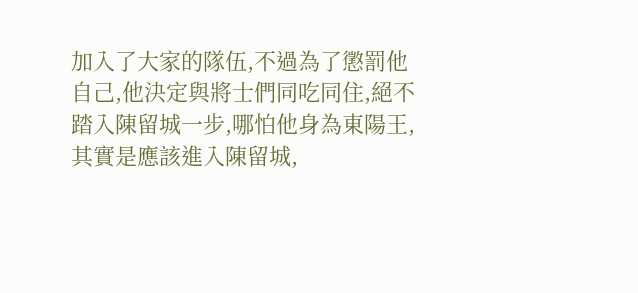加入了大家的隊伍,不過為了懲罰他自己,他決定與將士們同吃同住,絕不踏入陳留城一步,哪怕他身為東陽王,其實是應該進入陳留城,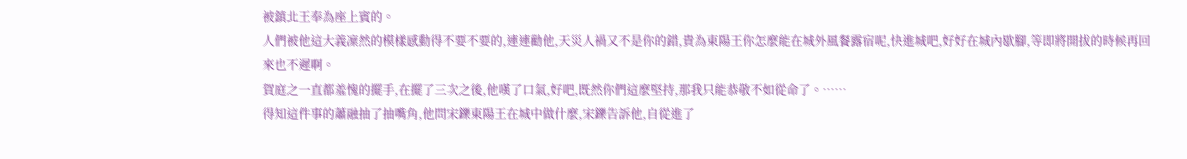被鎮北王奉為座上賓的。
人們被他這大義凜然的模樣感動得不要不要的,連連勸他,天災人禍又不是你的錯,貴為東陽王你怎麼能在城外風餐露宿呢,快進城吧,好好在城內歇腳,等即將開拔的時候再回來也不遲啊。
賀庭之一直都羞愧的擺手,在擺了三次之後,他嘆了口氣,好吧,既然你們這麼堅持,那我只能恭敬不如從命了。……
得知這件事的蕭融抽了抽嘴角,他問宋鑠東陽王在城中做什麼,宋鑠告訴他,自從進了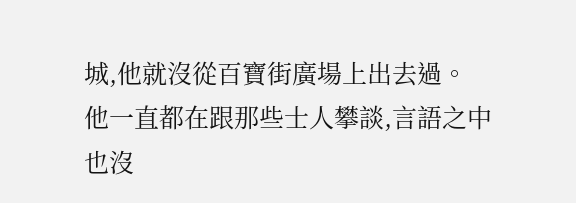城,他就沒從百寶街廣場上出去過。
他一直都在跟那些士人攀談,言語之中也沒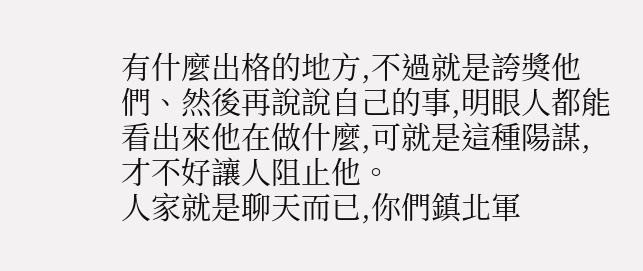有什麼出格的地方,不過就是誇獎他們、然後再說說自己的事,明眼人都能看出來他在做什麼,可就是這種陽謀,才不好讓人阻止他。
人家就是聊天而已,你們鎮北軍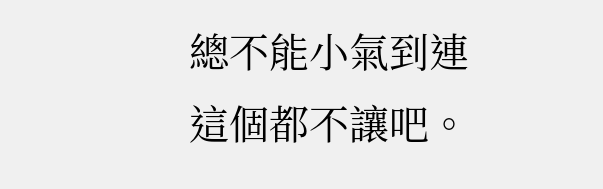總不能小氣到連這個都不讓吧。